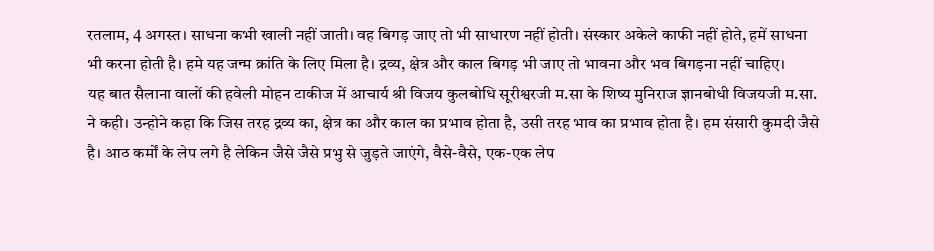रतलाम, 4 अगस्त। साधना कभी खाली नहीं जाती। वह बिगड़ जाए तो भी साधारण नहीं होती। संस्कार अकेले काफी नहीं होते, हमें साधना भी करना होती है। हमे यह जन्म क्रांति के लिए मिला है। द्रव्य, क्षेत्र और काल बिगड़ भी जाए तो भावना और भव बिगड़ना नहीं चाहिए।
यह बात सैलाना वालों की हवेली मोहन टाकीज में आचार्य श्री विजय कुलबोधि सूरीश्वरजी म.सा के शिष्य मुनिराज ज्ञानबोधी विजयजी म.सा. ने कही। उन्होने कहा कि जिस तरह द्रव्य का, क्षेत्र का और काल का प्रभाव होता है, उसी तरह भाव का प्रभाव होता है। हम संसारी कुमदी जैसे है। आठ कर्मों के लेप लगे है लेकिन जैसे जैसे प्रभु से जुड़ते जाएंगे, वैसे-वैसे, एक-एक लेप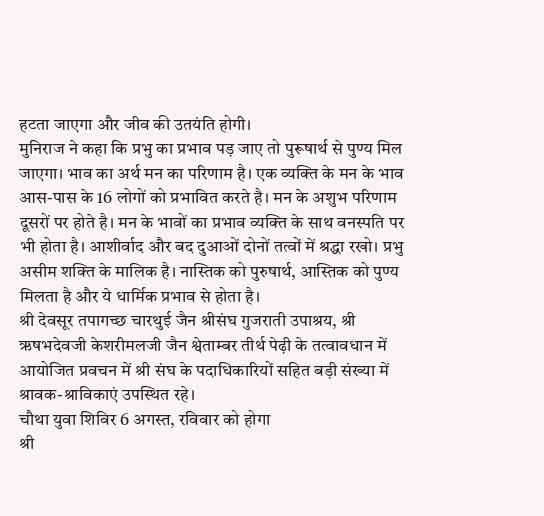हटता जाएगा और जीव की उतयंति होगी।
मुनिराज ने कहा कि प्रभु का प्रभाव पड़ जाए तो पुरूषार्थ से पुण्य मिल जाएगा। भाव का अर्थ मन का परिणाम है। एक व्यक्ति के मन के भाव आस-पास के 16 लोगों को प्रभावित करते है। मन के अशुभ परिणाम दूसरों पर होते है। मन के भावों का प्रभाव व्यक्ति के साथ वनस्पति पर भी होता है। आशीर्वाद और बद दुआओं दोनों तत्वों में श्रद्धा रखो। प्रभु असीम शक्ति के मालिक है। नास्तिक को पुरुषार्थ, आस्तिक को पुण्य मिलता है और ये धार्मिक प्रभाव से होता है।
श्री देवसूर तपागच्छ चारथुई जैन श्रीसंघ गुजराती उपाश्रय, श्री ऋषभदेवजी केशरीमलजी जैन श्वेताम्बर तीर्थ पेढ़ी के तत्वावधान में आयोजित प्रवचन में श्री संघ के पदाधिकारियों सहित बड़ी संख्या में श्रावक-श्राविकाएं उपस्थित रहे।
चौथा युवा शिविर 6 अगस्त, रविवार को होगा
श्री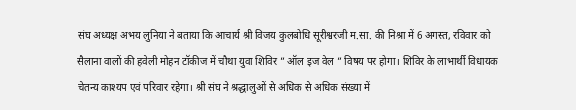संघ अध्यक्ष अभय लुनिया ने बताया कि आचार्य श्री विजय कुलबोधि सूरीश्वरजी म.सा. की निश्रा में 6 अगस्त, रविवार को सैलाना वालों की हवेली मोहन टॉकीज में चौथा युवा शिविर ” ऑल इज वेल ” विषय पर होगा। शिविर के लाभार्थी विधायक चेतन्य काश्यप एवं परिवार रहेगा। श्री संघ ने श्रद्धालुओं से अधिक से अधिक संख्या में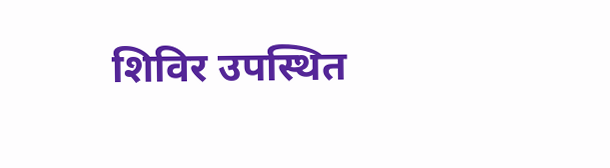शिविर उपस्थित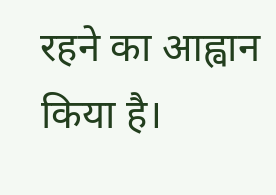रहने का आह्वान किया है।